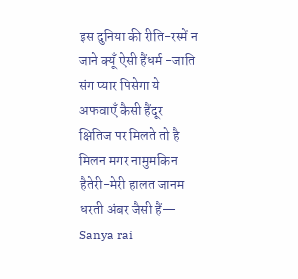इस दुनिया की रीति-रस्में न जाने क्यूँ ऐसी हैंधर्म -जाति संग प्यार पिसेगा ये अफवाएँ कैसी हैंदूर क्षितिज पर मिलते तो है मिलन मगर नामुमकिन हैतेरी-मेरी हालत जानम धरती अंबर जैसी हैं— Sanya rai